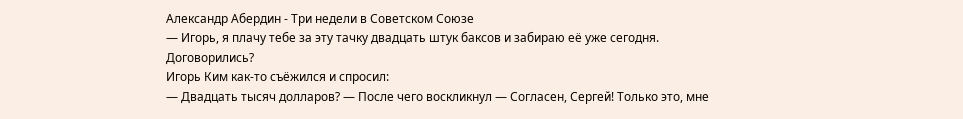Александр Абердин - Три недели в Советском Союзе
— Игорь, я плачу тебе за эту тачку двадцать штук баксов и забираю её уже сегодня. Договорились?
Игорь Ким как-то съёжился и спросил:
— Двадцать тысяч долларов? — После чего воскликнул — Согласен, Сергей! Только это, мне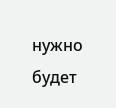нужно будет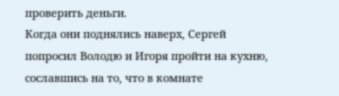проверить деньги.
Когда они поднялись наверх, Сергей попросил Володю и Игоря пройти на кухню, сославшись на то, что в комнате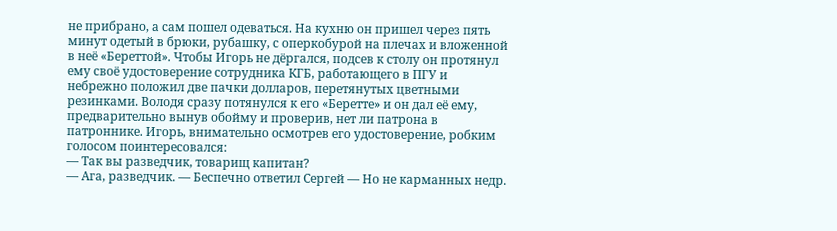не прибрано, а сам пошел одеваться. На кухню он пришел через пять минут одетый в брюки, рубашку, с оперкобурой на плечах и вложенной в неё «Береттой». Чтобы Игорь не дёргался, подсев к столу он протянул ему своё удостоверение сотрудника КГБ, работающего в ПГУ и небрежно положил две пачки долларов, перетянутых цветными резинками. Володя сразу потянулся к его «Беретте» и он дал её ему, предварительно вынув обойму и проверив, нет ли патрона в патроннике. Игорь, внимательно осмотрев его удостоверение, робким голосом поинтересовался:
— Так вы разведчик, товарищ капитан?
— Ага, разведчик. — Беспечно ответил Сергей — Но не карманных недр.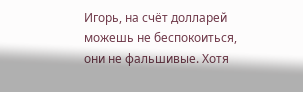Игорь, на счёт долларей можешь не беспокоиться, они не фальшивые. Хотя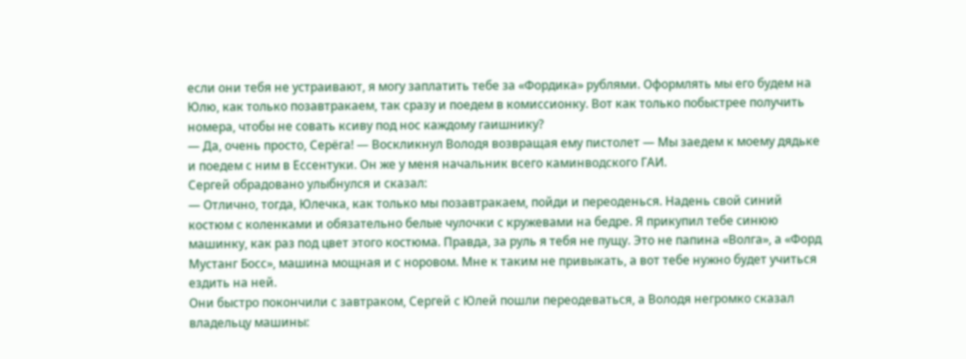если они тебя не устраивают, я могу заплатить тебе за «Фордика» рублями. Оформлять мы его будем на Юлю, как только позавтракаем, так сразу и поедем в комиссионку. Вот как только побыстрее получить номера, чтобы не совать ксиву под нос каждому гаишнику?
— Да, очень просто, Серёга! — Воскликнул Володя возвращая ему пистолет — Мы заедем к моему дядьке и поедем с ним в Ессентуки. Он же у меня начальник всего каминводского ГАИ.
Сергей обрадовано улыбнулся и сказал:
— Отлично, тогда, Юлечка, как только мы позавтракаем, пойди и переоденься. Надень свой синий костюм с коленками и обязательно белые чулочки с кружевами на бедре. Я прикупил тебе синюю машинку, как раз под цвет этого костюма. Правда, за руль я тебя не пущу. Это не папина «Волга», а «Форд Мустанг Босс», машина мощная и с норовом. Мне к таким не привыкать, а вот тебе нужно будет учиться ездить на ней.
Они быстро покончили с завтраком, Сергей с Юлей пошли переодеваться, а Володя негромко сказал владельцу машины: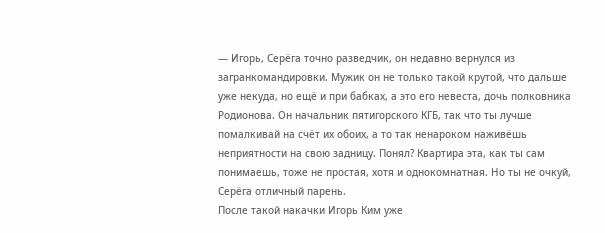— Игорь, Серёга точно разведчик, он недавно вернулся из загранкомандировки. Мужик он не только такой крутой, что дальше уже некуда, но ещё и при бабках, а это его невеста, дочь полковника Родионова. Он начальник пятигорского КГБ, так что ты лучше помалкивай на счёт их обоих, а то так ненароком наживёшь неприятности на свою задницу. Понял? Квартира эта, как ты сам понимаешь, тоже не простая, хотя и однокомнатная. Но ты не очкуй, Серёга отличный парень.
После такой накачки Игорь Ким уже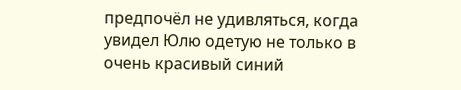предпочёл не удивляться, когда увидел Юлю одетую не только в очень красивый синий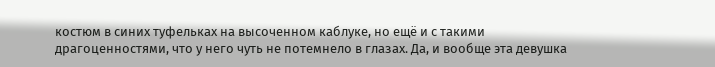костюм в синих туфельках на высоченном каблуке, но ещё и с такими драгоценностями, что у него чуть не потемнело в глазах. Да, и вообще эта девушка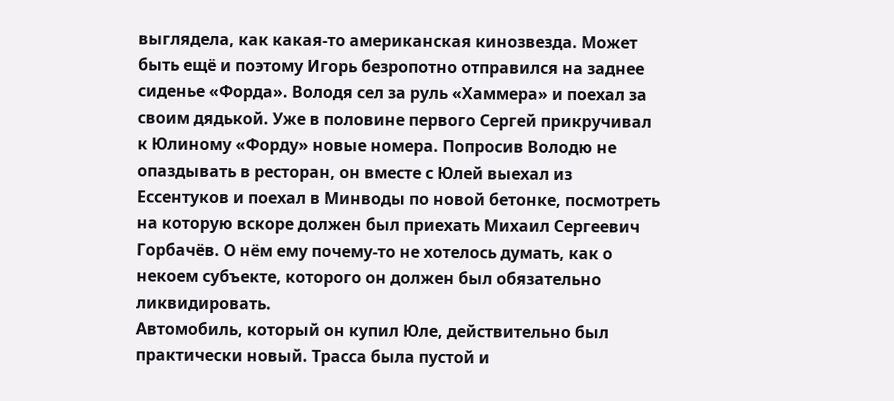выглядела, как какая-то американская кинозвезда. Может быть ещё и поэтому Игорь безропотно отправился на заднее сиденье «Форда». Володя сел за руль «Хаммера» и поехал за своим дядькой. Уже в половине первого Сергей прикручивал к Юлиному «Форду» новые номера. Попросив Володю не опаздывать в ресторан, он вместе с Юлей выехал из Ессентуков и поехал в Минводы по новой бетонке, посмотреть на которую вскоре должен был приехать Михаил Сергеевич Горбачёв. О нём ему почему-то не хотелось думать, как о некоем субъекте, которого он должен был обязательно ликвидировать.
Автомобиль, который он купил Юле, действительно был практически новый. Трасса была пустой и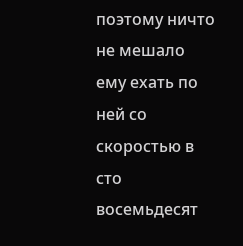поэтому ничто не мешало ему ехать по ней со скоростью в сто восемьдесят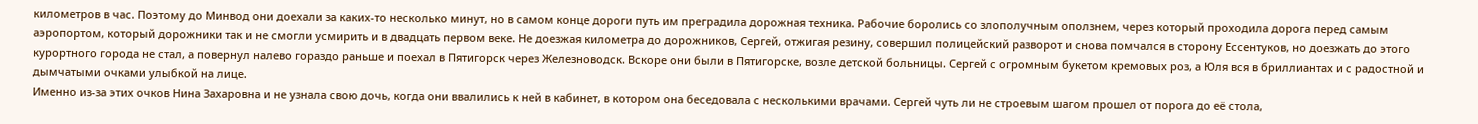километров в час. Поэтому до Минвод они доехали за каких-то несколько минут, но в самом конце дороги путь им преградила дорожная техника. Рабочие боролись со злополучным оползнем, через который проходила дорога перед самым аэропортом, который дорожники так и не смогли усмирить и в двадцать первом веке. Не доезжая километра до дорожников, Сергей, отжигая резину, совершил полицейский разворот и снова помчался в сторону Ессентуков, но доезжать до этого курортного города не стал, а повернул налево гораздо раньше и поехал в Пятигорск через Железноводск. Вскоре они были в Пятигорске, возле детской больницы. Сергей с огромным букетом кремовых роз, а Юля вся в бриллиантах и с радостной и дымчатыми очками улыбкой на лице.
Именно из-за этих очков Нина Захаровна и не узнала свою дочь, когда они ввалились к ней в кабинет, в котором она беседовала с несколькими врачами. Сергей чуть ли не строевым шагом прошел от порога до её стола,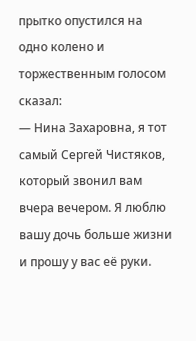прытко опустился на одно колено и торжественным голосом сказал:
— Нина Захаровна, я тот самый Сергей Чистяков, который звонил вам вчера вечером. Я люблю вашу дочь больше жизни и прошу у вас её руки.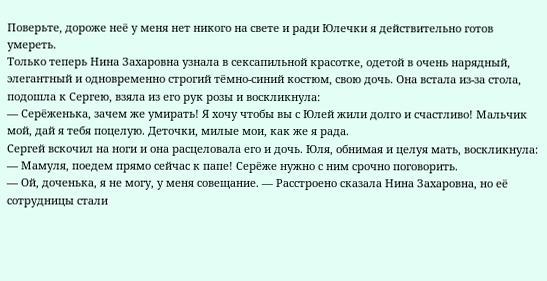Поверьте, дороже неё у меня нет никого на свете и ради Юлечки я действительно готов умереть.
Только теперь Нина Захаровна узнала в сексапильной красотке, одетой в очень нарядный, элегантный и одновременно строгий тёмно-синий костюм, свою дочь. Она встала из-за стола, подошла к Сергею, взяла из его рук розы и воскликнула:
— Серёженька, зачем же умирать! Я хочу чтобы вы с Юлей жили долго и счастливо! Мальчик мой, дай я тебя поцелую. Деточки, милые мои, как же я рада.
Сергей вскочил на ноги и она расцеловала его и дочь. Юля, обнимая и целуя мать, воскликнула:
— Мамуля, поедем прямо сейчас к папе! Серёже нужно с ним срочно поговорить.
— Ой, доченька, я не могу, у меня совещание. — Расстроено сказала Нина Захаровна, но её сотрудницы стали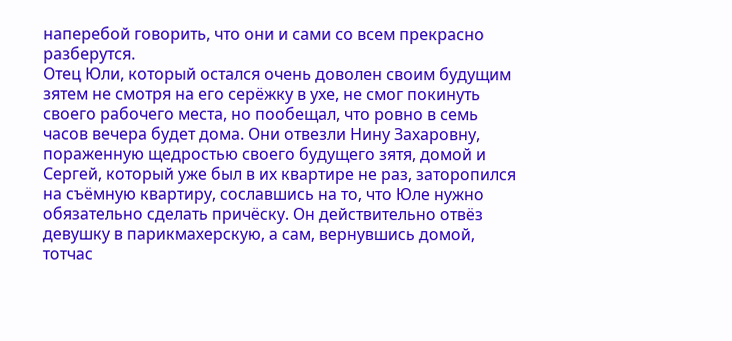наперебой говорить, что они и сами со всем прекрасно разберутся.
Отец Юли, который остался очень доволен своим будущим зятем не смотря на его серёжку в ухе, не смог покинуть своего рабочего места, но пообещал, что ровно в семь часов вечера будет дома. Они отвезли Нину Захаровну, пораженную щедростью своего будущего зятя, домой и Сергей, который уже был в их квартире не раз, заторопился на съёмную квартиру, сославшись на то, что Юле нужно обязательно сделать причёску. Он действительно отвёз девушку в парикмахерскую, а сам, вернувшись домой, тотчас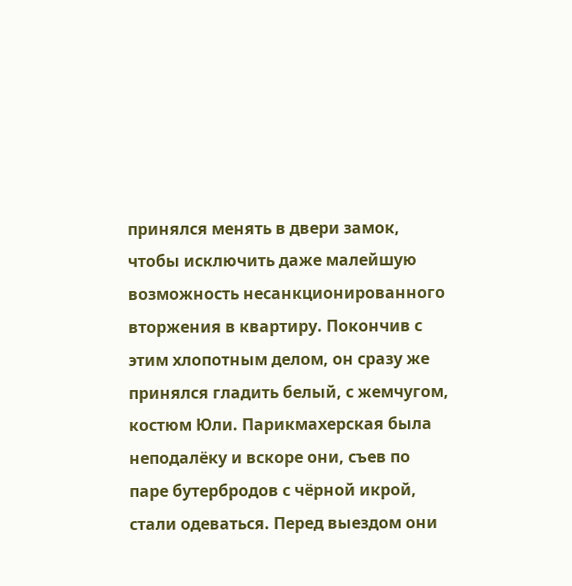принялся менять в двери замок, чтобы исключить даже малейшую возможность несанкционированного вторжения в квартиру. Покончив с этим хлопотным делом, он сразу же принялся гладить белый, с жемчугом, костюм Юли. Парикмахерская была неподалёку и вскоре они, съев по паре бутербродов с чёрной икрой, стали одеваться. Перед выездом они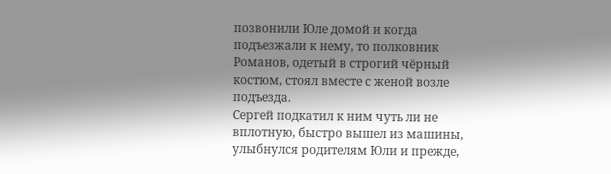позвонили Юле домой и когда подъезжали к нему, то полковник Романов, одетый в строгий чёрный костюм, стоял вместе с женой возле подъезда.
Сергей подкатил к ним чуть ли не вплотную, быстро вышел из машины, улыбнулся родителям Юли и прежде,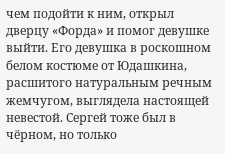чем подойти к ним, открыл дверцу «Форда» и помог девушке выйти. Его девушка в роскошном белом костюме от Юдашкина, расшитого натуральным речным жемчугом, выглядела настоящей невестой. Сергей тоже был в чёрном, но только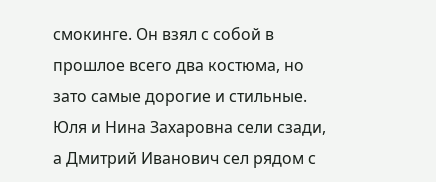смокинге. Он взял с собой в прошлое всего два костюма, но зато самые дорогие и стильные. Юля и Нина Захаровна сели сзади, а Дмитрий Иванович сел рядом с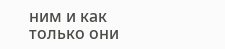ним и как только они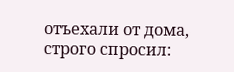отъехали от дома, строго спросил: